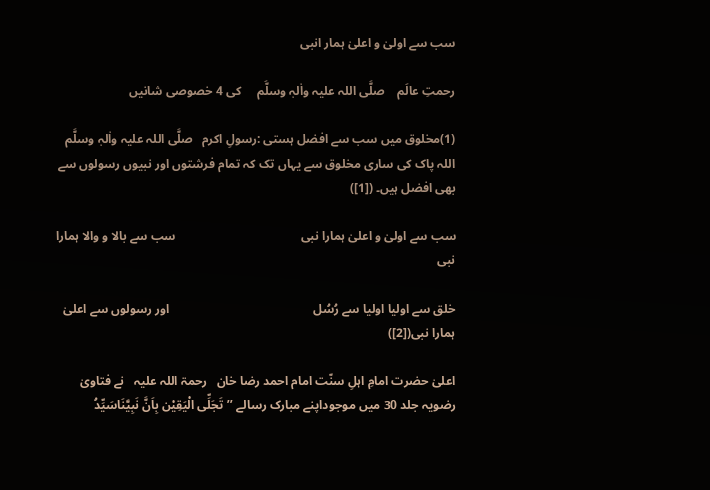سب سے اولیٰ و اعلیٰ ہمار انبی

رحمتِ عالَم    صلَّی اللہ علیہ واٰلہٖ وسلَّم     کی 4 خصوصی شانیں

(1)مخلوق میں سب سے افضل ہستی :رسولِ اکرم   صلَّی اللہ علیہ واٰلہٖ وسلَّم   اللہ پاک کی ساری مخلوق سے یہاں تک کہ تمام فرشتوں اور نبیوں رسولوں سے بھی افضل ہیں۔ ([1])

سب سے اولیٰ و اعلیٰ ہمارا نبی                                        سب سے بالا و والا ہمارا نبی

خلق سے اولیا اولیا سے رُسُل                                              اور رسولوں سے اعلیٰ ہمارا نبی([2])

اعلیٰ حضرت امامِ اہلِ سنّت امام احمد رضا خان   رحمۃ اللہ علیہ   نے فتاویٰ رضویہ جلد 30 میں موجوداپنے مبارک رسالے ’’تَجَلِّی الْیَقِیْن بِاَنَّ نَبِیَّنَاسَیِّدُ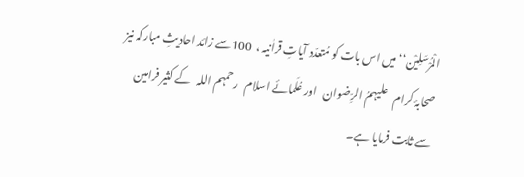الْمُرْسَلِیْن‘‘ میں اس بات کو مُتعدّد آیاتِ قراٰنیہ ،  100سے زائد احادیثِ مبارکہ نیز صحابۂ کرام   علیہمُ الرِّضوان   اور عُلَمائے اسلام   رحمہم اللہ   کے کثیر فرامین سے ثابت فرمایا ہے۔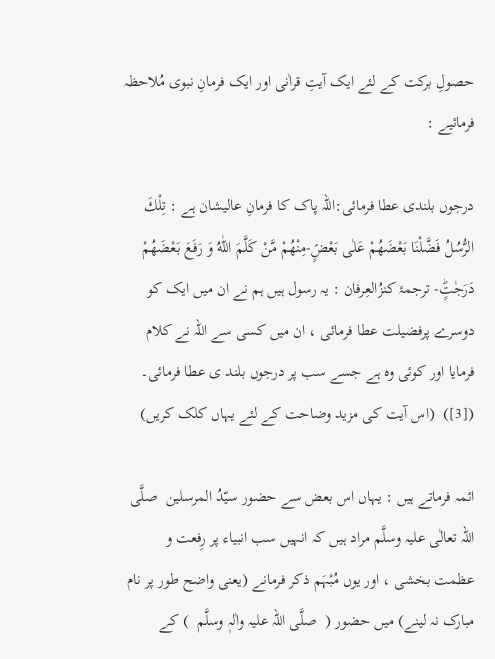حصولِ برکت کے لئے ایک آیتِ قراٰنی اور ایک فرمانِ نبوی مُلاحظہ فرمائیے :

درجوں بلندی عطا فرمائی:اللہ پاک کا فرمانِ عالیشان ہے : تِلْكَ الرُّسُلُ فَضَّلْنَا بَعْضَهُمْ عَلٰى بَعْضٍۘ-مِنْهُمْ مَّنْ كَلَّمَ اللّٰهُ وَ رَفَعَ بَعْضَهُمْ دَرَجٰتٍؕ- ترجمۂ کنزُالعِرفان : یہ رسول ہیں ہم نے ان میں ایک کو دوسرے پرفضیلت عطا فرمائی ، ان میں کسی سے اللہ نے کلام فرمایا اور کوئی وہ ہے جسے سب پر درجوں بلند ی عطا فرمائی۔ ([3])  (اس آیت کی مزید وضاحت کے لئے یہاں کلک کریں)

ائمہ فرماتے ہیں : یہاں اس بعض سے حضور سیّدُ المرسلین  صلَّی اللہ تعالٰی علیہ وسلَّم مراد ہیں کہ انہیں سب انبیاء پر رِفعت و عظمت بخشی ، اور یوں مُبْہَم ذکر فرمانے (یعنی واضح طور پر نام مبارک نہ لینے) میں حضور (  صلَّی اللہ علیہ واٰلہٖ وسلَّم  ) کے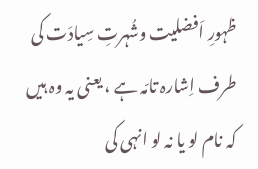ظہورِ اَفضلیت وشُہرتِ سِیادَت کی طرف اِشارہ تامّہ ہے ، یعنی یہ وہ ہیں کہ نام لو یا نہ لو انہی کی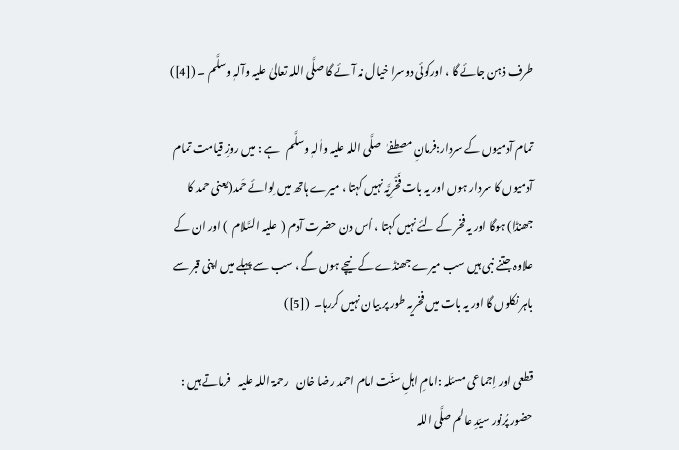طرف ذہن جائے گا ، اورکوئی دوسرا خیال نہ آئے گا صلَّی اللہ تعالیٰ علیہ وآلہٖ وسلَّم ۔ ([4])

تمام آدمیوں کے سردار:فرمانِ مصطفےٰ   صلَّی اللہ علیہ واٰلہٖ وسلَّم   ہے : میں روزِ قیامت تمام آدمیوں کا سردار ہوں اور یہ بات فَخْرِیَّہ نہیں کہتا ، میرے ہاتھ میں لِوائے حَمد(یعنی حمد کا جھنڈا) ہوگا اور یہ فخر کے لئے نہیں کہتا ، اُس دن حضرت آدم (  علیہ السَّلام  ) اور ان کے علاوہ جتنے نبی ہیں سب میرے جھنڈے کے نیچے ہوں گے ، سب سے پہلے میں اپنی قبر سے باہر نکلوں گا اور یہ بات میں فخریہ طور پر بیان نہیں کررہا۔  ([5])

قطعی اور اِجماعی مسئلہ :امامِ اہلِ سنّت امام احمد رضا خان   رحمۃ اللہ علیہ    فرماتے ہیں : حضور پُرنور سیّدِ عالم صلَّی اللہ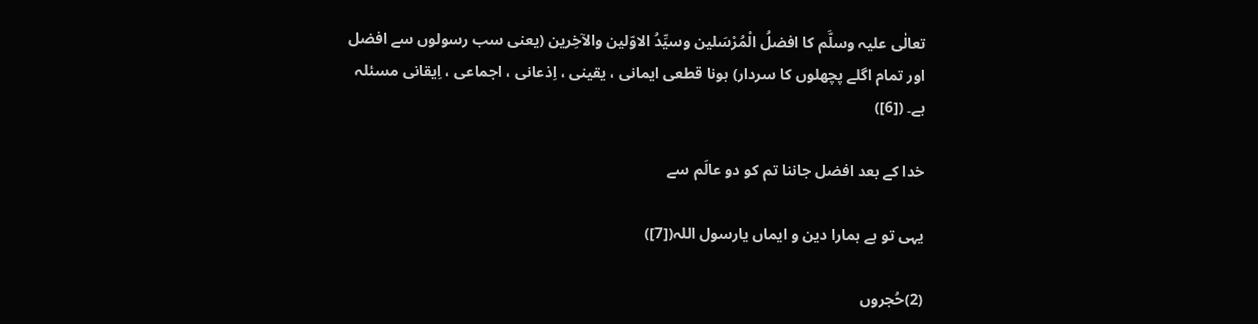تعالٰی علیہ وسلَّم کا افضلُ الْمُرْسَلین وسیِّدُ الاوّلین والآخِرین (یعنی سب رسولوں سے افضل اور تمام اگلے پچھلوں کا سردار) ہونا قطعی ایمانی ، یقینی ، اِذعانی ، اجماعی ، اِیقانی مسئلہ ہے۔ ([6])

خدا کے بعد افضل جاننا تم کو دو عالَم سے

یہی تو ہے ہمارا دین و ایماں یارسول اللہ([7])

(2)حُجروں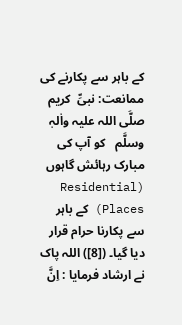کے باہر سے پکارنے کی ممانعت: نبیِّ  کریم   صلَّی اللہ علیہ واٰلہٖ وسلَّم   کو آپ کی مبارک رہائش گاہوں (Residential  Places) کے باہر سے پکارنا حرام قرار دیا گیا۔ ([8]) اللہ پاک نے ارشاد فرمایا : اِنَّ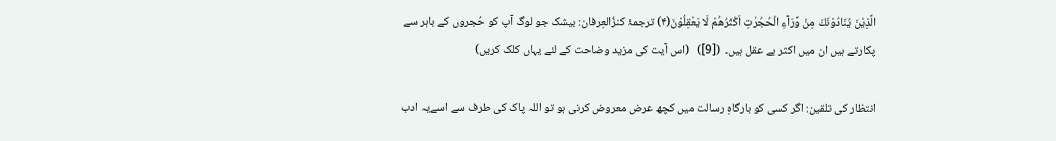الَّذِیْنَ یُنَادُوْنَكَ مِنْ وَّرَآءِ الْحُجُرٰتِ اَكْثَرُهُمْ لَا یَعْقِلُوْنَ(۴) ترجمۂ کنزُالعِرفان: بیشک جو لوگ آپ کو حُجروں کے باہر سے پکارتے ہیں ان میں اکثر بے عقل ہیں۔  ([9])   (اس آیت کی مزید وضاحت کے لئے یہاں کلک کریں)

انتظار کی تلقین: اگر کسی کو بارگاہِ رسالت میں کچھ عرض معروض کرنی ہو تو اللہ پاک کی طرف سے اسےیہ ادب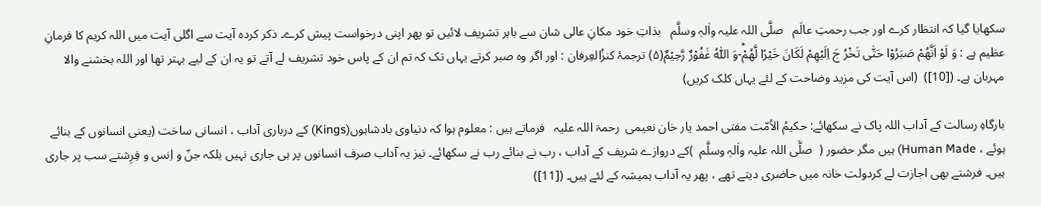سکھایا گیا کہ انتظار کرے اور جب رحمتِ عالَم   صلَّی اللہ علیہ واٰلہٖ وسلَّم   بذاتِ خود مکانِ عالی شان سے باہر تشریف لائیں تو پھر اپنی درخواست پیش کرے۔ ذکر کردہ آیت سے اگلی آیت میں اللہ کریم کا فرمانِ عظیم ہے : وَ لَوْ اَنَّهُمْ صَبَرُوْا حَتّٰى تَخْرُ جَ اِلَیْهِمْ لَكَانَ خَیْرًا لَّهُمْؕ-وَ اللّٰهُ غَفُوْرٌ رَّحِیْمٌ(۵) ترجمۂ کنزُالعِرفان : اور اگر وہ صبر کرتے یہاں تک کہ تم ان کے پاس خود تشریف لے آتے تو یہ ان کے لیے بہتر تھا اور اللہ بخشنے والا مہربان ہے۔ ([10])  (اس آیت کی مزید وضاحت کے لئے یہاں کلک کریں)

بارگاہِ رسالت کے آداب اللہ پاک نے سکھائے: حکیمُ الاُمّت مفتی احمد یار خان نعیمی  رحمۃ اللہ علیہ   فرماتے ہیں : معلوم ہوا کہ دنیاوی بادشاہوں(Kings) کے درباری آداب ، انسانی ساخت (یعنی انسانوں کے بنائے ہوئے ، Human Made) ہیں مگر حضور (  صلَّی اللہ علیہ واٰلہٖ وسلَّم  )کے دروازے شریف کے آداب ، رب نے بنائے رب نے سکھائے۔ نیز یہ آداب صرف انسانوں پر ہی جاری نہیں بلکہ جنّ و اِنس و فِرِشتے سب پر جاری ہیں۔ فرشتے بھی اجازت لے کردولت خانہ میں حاضری دیتے تھے ، پھر یہ آداب ہمیشہ کے لئے ہیں۔ ([11])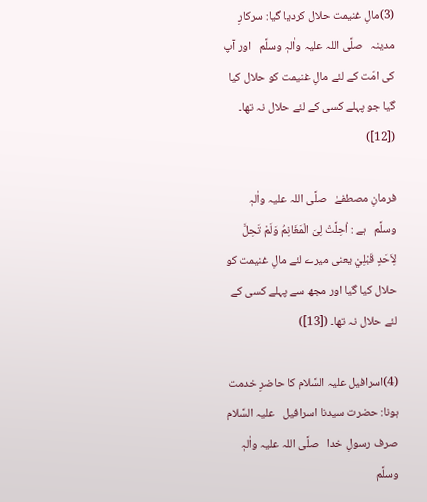(3)مالِ غنیمت حلال کردیا گیا: سرکارِ مدینہ   صلَّی اللہ علیہ واٰلہٖ وسلَّم   اور آپ کی امّت کے لئے مالِ غنیمت کو حلال کیا گیا جو پہلے کسی کے لئے حلال نہ تھا۔ ([12])

فرمانِ مصطفےٰ   صلَّی اللہ علیہ واٰلہٖ وسلَّم   ہے : اُحِلَّتْ لِیَ الْمَغَانِمُ وَلَمْ تَحِلَّ لِاَحَدٍ قَبْلِيْ یعنی میرے لئے مالِ غنیمت کو حلال کیا گیا اور مجھ سے پہلے کسی کے لئے حلال نہ تھا۔ ([13])

(4)اسرافیل علیہ السَّلام کا حاضرِ خدمت ہونا: حضرت سیدنا اسرافیل   علیہ السَّلام   صرف رسولِ خدا   صلَّی اللہ علیہ واٰلہٖ وسلَّم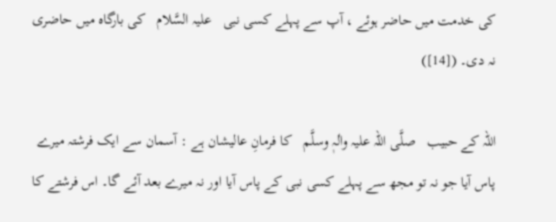کی خدمت میں حاضر ہوئے ، آپ سے پہلے کسی نبی   علیہ السَّلام   کی بارگاہ میں حاضری نہ دی۔ ([14])

اللہ کے حبیب   صلَّی اللہ علیہ واٰلہٖ وسلَّم   کا فرمانِ عالیشان ہے : آسمان سے ایک فرشتہ میرے پاس آیا جو نہ تو مجھ سے پہلے کسی نبی کے پاس آیا اور نہ میرے بعد آئے گا۔ اس فرشتے کا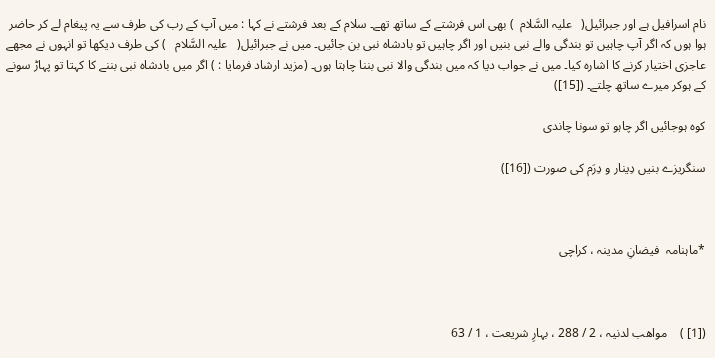نام اسرافیل ہے اور جبرائیل(   علیہ السَّلام  ) بھی اس فرشتے کے ساتھ تھے۔ سلام کے بعد فرشتے نے کہا : میں آپ کے رب کی طرف سے یہ پیغام لے کر حاضر ہوا ہوں کہ اگر آپ چاہیں تو بندگی والے نبی بنیں اور اگر چاہیں تو بادشاہ نبی بن جائیں۔ میں نے جبرائیل(   علیہ السَّلام   ) کی طرف دیکھا تو انہوں نے مجھے عاجزی اختیار کرنے کا اشارہ کیا۔ میں نے جواب دیا کہ میں بندگی والا نبی بننا چاہتا ہوں۔ (مزید ارشاد فرمایا : ) اگر میں بادشاہ نبی بننے کا کہتا تو پہاڑ سونے کے ہوکر میرے ساتھ چلتے۔ ([15])

کوہ ہوجائیں اگر چاہو تو سونا چاندی

سنگریزے بنیں دِینار و دِرَم کی صورت ([16])



*ماہنامہ  فیضانِ مدینہ ، کراچی



([1] )    مواھب لدنیہ ، 2 / 288 ، بہارِ شریعت ، 1 / 63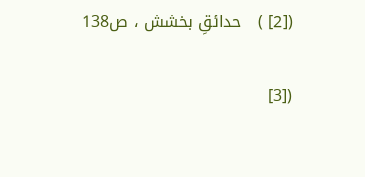([2] )   حدائقِ بخشش ، ص138

([3]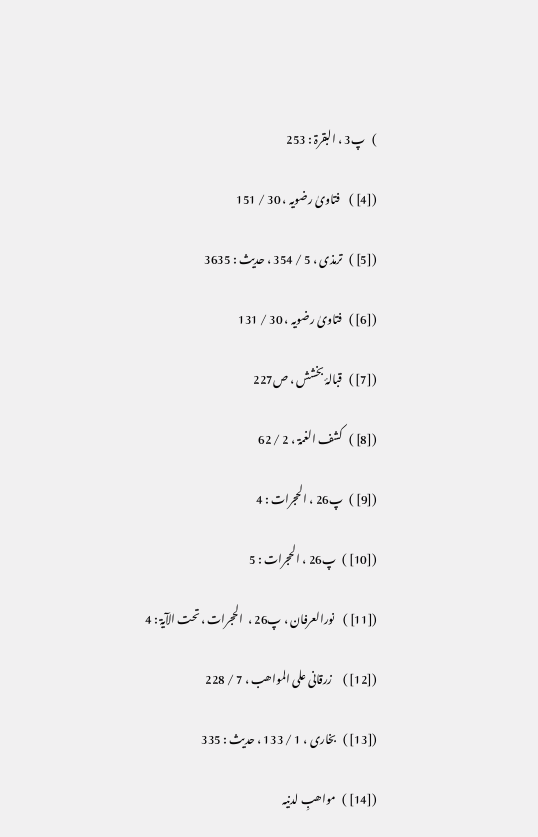)   پ3 ، البقرۃ : 253

([4] )    فتاویٰ رضویہ ، 30 / 151

([5] )   ترمذی ، 5 / 354 ، حدیث : 3635

([6] )   فتاویٰ رضویہ ، 30 / 131

([7] )   قبالۂ بخشش ، ص227

([8] )   کشف الغمۃ ، 2 / 62

([9] )   پ26 ، الحجرات : 4

([10] )   پ26 ، الحجرات : 5

([11] )    نورالعرفان ، پ26 ،  الحجرات ، تحت الآیۃ : 4

([12] )     زرقانی علی المواھب ، 7 / 228

([13] )   بخاری ، 1 / 133 ، حدیث : 335

([14] )   مواھبِ لدنیہ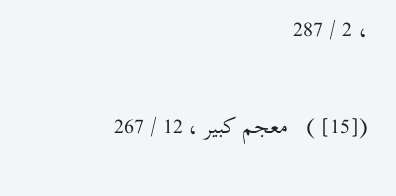، 2 / 287

([15] )   معجم کبیر ، 12 / 267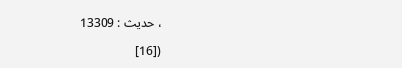، حدیث : 13309

([16]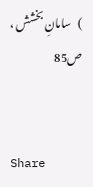)   سامانِ بخشش ، ص85


Share